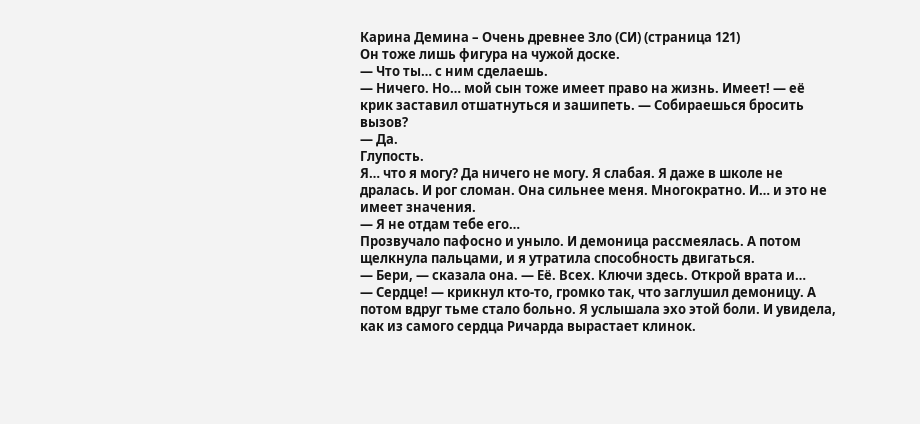Карина Демина – Очень древнее Зло (СИ) (страница 121)
Он тоже лишь фигура на чужой доске.
— Что ты… с ним сделаешь.
— Ничего. Но… мой сын тоже имеет право на жизнь. Имеет! — её крик заставил отшатнуться и зашипеть. — Собираешься бросить вызов?
— Да.
Глупость.
Я… что я могу? Да ничего не могу. Я слабая. Я даже в школе не дралась. И рог сломан. Она сильнее меня. Многократно. И… и это не имеет значения.
— Я не отдам тебе его…
Прозвучало пафосно и уныло. И демоница рассмеялась. А потом щелкнула пальцами, и я утратила способность двигаться.
— Бери, — сказала она. — Её. Всех. Ключи здесь. Открой врата и…
— Сердце! — крикнул кто-то, громко так, что заглушил демоницу. А потом вдруг тьме стало больно. Я услышала эхо этой боли. И увидела, как из самого сердца Ричарда вырастает клинок.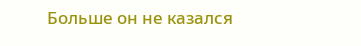Больше он не казался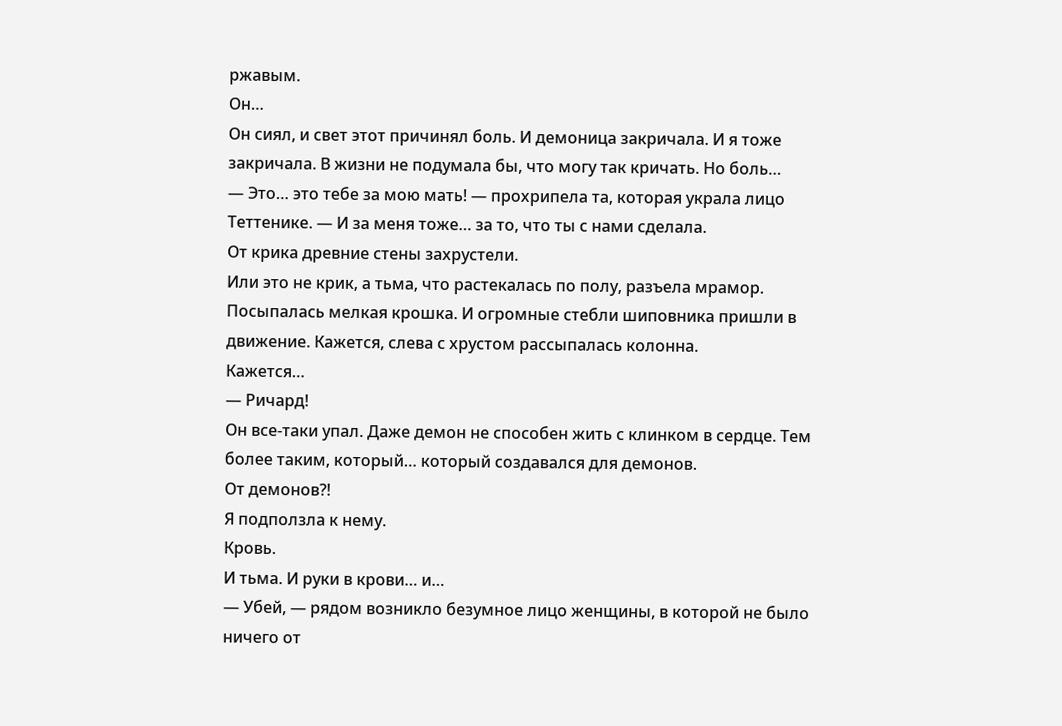ржавым.
Он…
Он сиял, и свет этот причинял боль. И демоница закричала. И я тоже закричала. В жизни не подумала бы, что могу так кричать. Но боль…
— Это… это тебе за мою мать! — прохрипела та, которая украла лицо Теттенике. — И за меня тоже… за то, что ты с нами сделала.
От крика древние стены захрустели.
Или это не крик, а тьма, что растекалась по полу, разъела мрамор. Посыпалась мелкая крошка. И огромные стебли шиповника пришли в движение. Кажется, слева с хрустом рассыпалась колонна.
Кажется…
— Ричард!
Он все-таки упал. Даже демон не способен жить с клинком в сердце. Тем более таким, который… который создавался для демонов.
От демонов?!
Я подползла к нему.
Кровь.
И тьма. И руки в крови… и…
— Убей, — рядом возникло безумное лицо женщины, в которой не было ничего от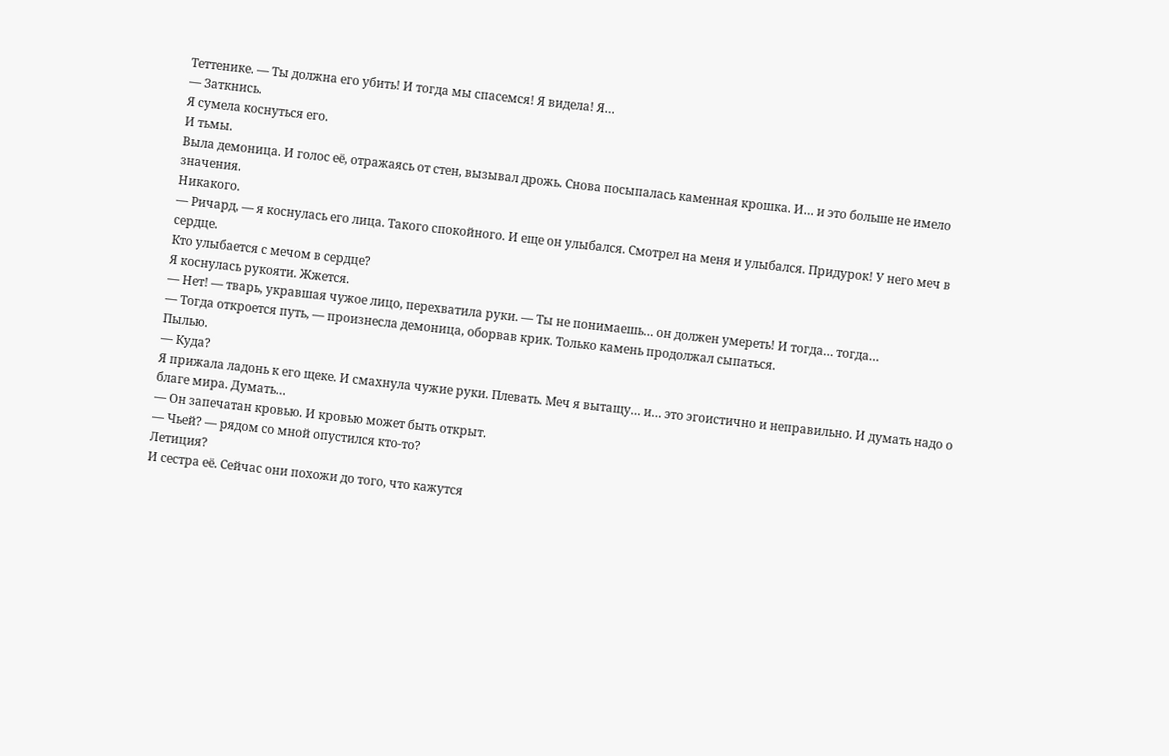Теттенике. — Ты должна его убить! И тогда мы спасемся! Я видела! Я…
— Заткнись.
Я сумела коснуться его.
И тьмы.
Выла демоница. И голос её, отражаясь от стен, вызывал дрожь. Снова посыпалась каменная крошка. И… и это больше не имело значения.
Никакого.
— Ричард, — я коснулась его лица. Такого спокойного. И еще он улыбался. Смотрел на меня и улыбался. Придурок! У него меч в сердце.
Кто улыбается с мечом в сердце?
Я коснулась рукояти. Жжется.
— Нет! — тварь, укравшая чужое лицо, перехватила руки. — Ты не понимаешь… он должен умереть! И тогда… тогда…
— Тогда откроется путь, — произнесла демоница, оборвав крик. Только камень продолжал сыпаться.
Пылью.
— Куда?
Я прижала ладонь к его щеке. И смахнула чужие руки. Плевать. Меч я вытащу… и… это эгоистично и неправильно. И думать надо о благе мира. Думать…
— Он запечатан кровью. И кровью может быть открыт.
— Чьей? — рядом со мной опустился кто-то?
Летиция?
И сестра её. Сейчас они похожи до того, что кажутся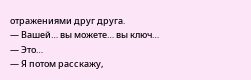отражениями друг друга.
— Вашей… вы можете… вы ключ…
— Это…
— Я потом расскажу,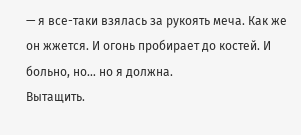— я все-таки взялась за рукоять меча. Как же он жжется. И огонь пробирает до костей. И больно, но… но я должна.
Вытащить.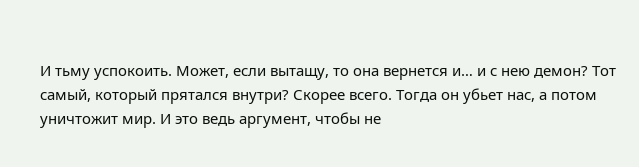И тьму успокоить. Может, если вытащу, то она вернется и… и с нею демон? Тот самый, который прятался внутри? Скорее всего. Тогда он убьет нас, а потом уничтожит мир. И это ведь аргумент, чтобы не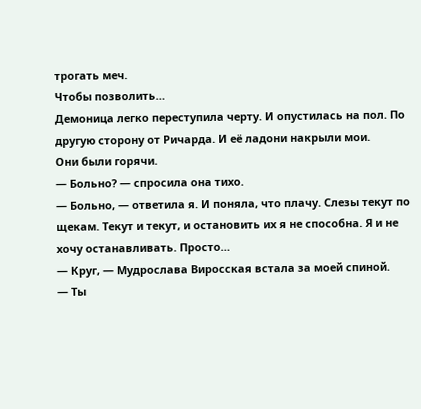трогать меч.
Чтобы позволить…
Демоница легко переступила черту. И опустилась на пол. По другую сторону от Ричарда. И её ладони накрыли мои.
Они были горячи.
— Больно? — спросила она тихо.
— Больно, — ответила я. И поняла, что плачу. Слезы текут по щекам. Текут и текут, и остановить их я не способна. Я и не хочу останавливать. Просто…
— Круг, — Мудрослава Виросская встала за моей спиной.
— Ты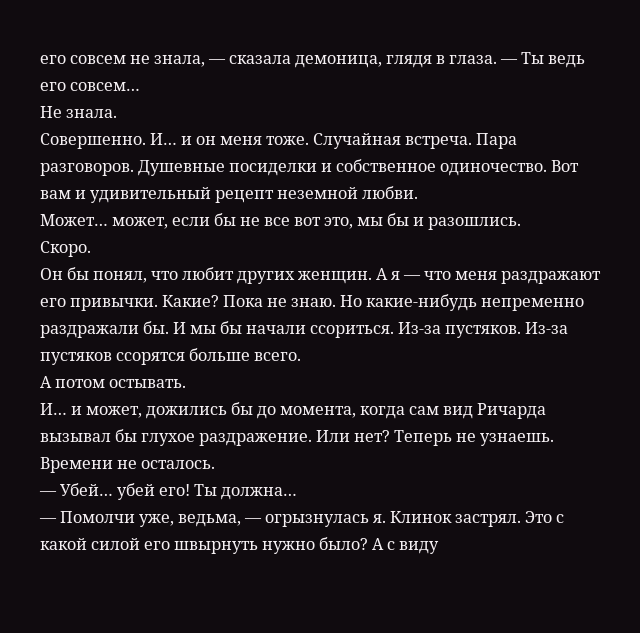его совсем не знала, — сказала демоница, глядя в глаза. — Ты ведь его совсем…
Не знала.
Совершенно. И… и он меня тоже. Случайная встреча. Пара разговоров. Душевные посиделки и собственное одиночество. Вот вам и удивительный рецепт неземной любви.
Может… может, если бы не все вот это, мы бы и разошлись.
Скоро.
Он бы понял, что любит других женщин. А я — что меня раздражают его привычки. Какие? Пока не знаю. Но какие-нибудь непременно раздражали бы. И мы бы начали ссориться. Из-за пустяков. Из-за пустяков ссорятся больше всего.
А потом остывать.
И… и может, дожились бы до момента, когда сам вид Ричарда вызывал бы глухое раздражение. Или нет? Теперь не узнаешь.
Времени не осталось.
— Убей… убей его! Ты должна…
— Помолчи уже, ведьма, — огрызнулась я. Клинок застрял. Это с какой силой его швырнуть нужно было? А с виду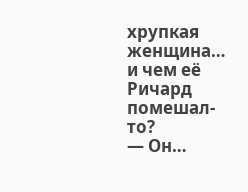хрупкая женщина… и чем её Ричард помешал-то?
— Он…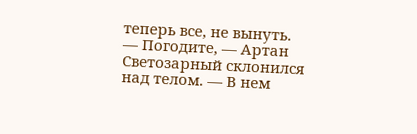теперь все, не вынуть.
— Погодите, — Артан Светозарный склонился над телом. — В нем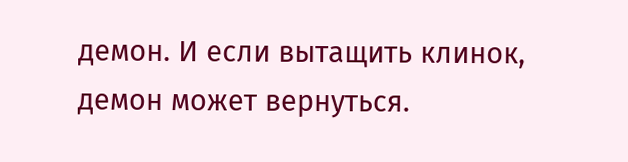демон. И если вытащить клинок, демон может вернуться.